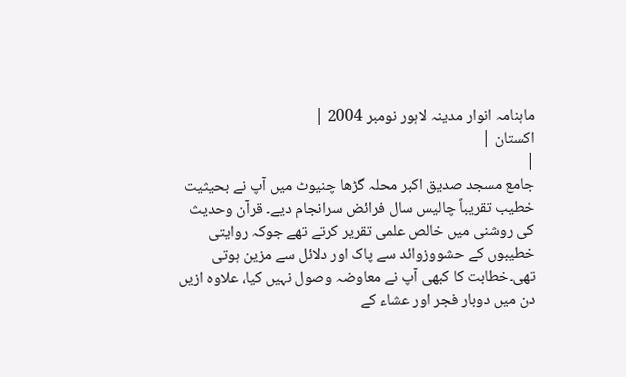ماہنامہ انوار مدینہ لاہور نومبر 2004 |
اكستان |
|
جامع مسجد صدیق اکبر محلہ گڑھا چنیوٹ میں آپ نے بحیثیت خطیب تقریباً چالیس سال فرائض سرانجام دیے۔ قرآن وحدیث کی روشنی میں خالص علمی تقریر کرتے تھے جوکہ روایتی خطیبوں کے حشووزوائد سے پاک اور دلائل سے مزین ہوتی تھی۔خطابت کا کبھی آپ نے معاوضہ وصول نہیں کیا، علاوہ ازیں دن میں دوبار فجر اور عشاء کے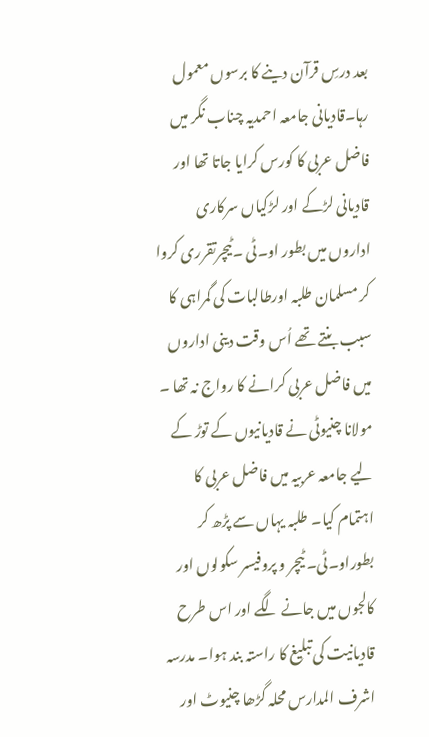بعد درسِ قرآن دینے کا برسوں معمول رہا۔قادیانی جامعہ احمدیہ چناب نگر میں فاضل عربی کا کورس کرایا جاتا تھا اور قادیانی لڑکے اور لڑکیاں سرکاری اداروں میں بطور او۔ٹی ۔ٹیچرتقرری کروا کر مسلمان طلبہ اورطالبات کی گمراہی کا سبب بنتے تھے اُس وقت دینی اداروں میں فاضل عربی کرانے کا رواج نہ تھا ۔ مولانا چنیوٹی نے قادیانیوں کے توڑ کے لیے جامعہ عربیہ میں فاضل عربی کا اہتمام کیا۔ طلبہ یہاں سے پڑھ کر بطوراو۔ٹی۔ ٹیچر و پروفیسر سکولوں اور کالجوں میں جانے لگے اور اس طرح قادیانیت کی تبلیغ کا راستہ بند ہوا۔ مدرسہ اشرف المدارس محلہ گڑھا چنیوٹ اور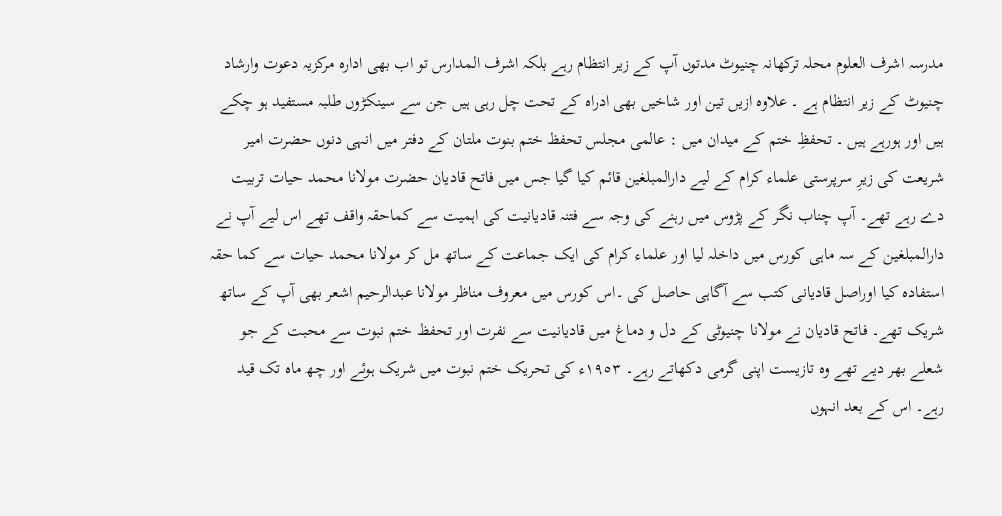مدرسہ اشرف العلوم محلہ ترکھانہ چنیوٹ مدتوں آپ کے زیر انتظام رہے بلکہ اشرف المدارس تو اب بھی ادارہ مرکزیہ دعوت وارشاد چنیوٹ کے زیر انتظام ہے ۔ علاوہ ازیں تین اور شاخیں بھی ادراہ کے تحت چل رہی ہیں جن سے سینکڑوں طلبہ مستفید ہو چکے ہیں اور ہورہے ہیں ۔ تحفظِ ختم کے میدان میں : عالمی مجلس تحفظ ختم بنوت ملتان کے دفتر میں انہی دنوں حضرت امیر شریعت کی زیرِ سرپرستی علماء کرام کے لیے دارالمبلغین قائم کیا گیا جس میں فاتح قادیان حضرت مولانا محمد حیات تربیت دے رہے تھے۔ آپ چناب نگر کے پڑوس میں رہنے کی وجہ سے فتنہ قادیانیت کی اہمیت سے کماحقہ واقف تھے اس لیے آپ نے دارالمبلغین کے سہ ماہی کورس میں داخلہ لیا اور علماء کرام کی ایک جماعت کے ساتھ مل کر مولانا محمد حیات سے کما حقہ استفادہ کیا اوراصل قادیانی کتب سے آگاہی حاصل کی ۔اس کورس میں معروف مناظر مولانا عبدالرحیم اشعر بھی آپ کے ساتھ شریک تھے۔ فاتح قادیان نے مولانا چنیوٹی کے دل و دماغ میں قادیانیت سے نفرت اور تحفظ ختم نبوت سے محبت کے جو شعلے بھر دیے تھے وہ تازیست اپنی گرمی دکھاتے رہے۔ ١٩٥٣ء کی تحریک ختم نبوت میں شریک ہوئے اور چھ ماہ تک قید رہے۔ اس کے بعد انہوں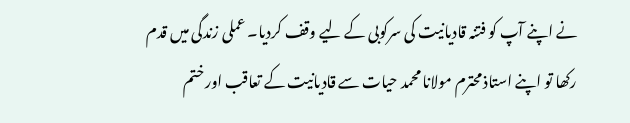نے اپنے آپ کو فتنہ قادیانیت کی سرکوبی کے لیے وقف کردیا۔ عملی زندگی میں قدم رکھا تو اپنے استاذ محترم مولانا محمد حیات سے قادیانیت کے تعاقب اور ختم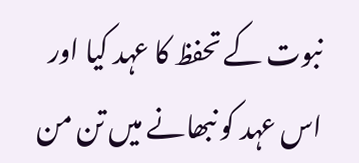نبوت کے تحفظ کا عہد کیا اور اس عہد کو نبھانے میں تن من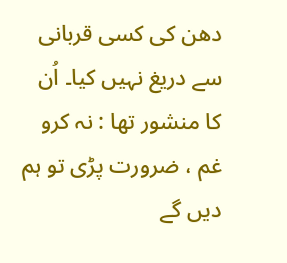دھن کی کسی قربانی سے دریغ نہیں کیا۔ اُن کا منشور تھا : نہ کرو غم ، ضرورت پڑی تو ہم دیں گے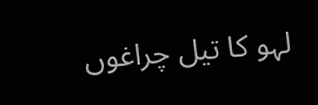لہو کا تیل چراغوں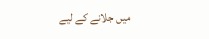میں جلانے کے لیے